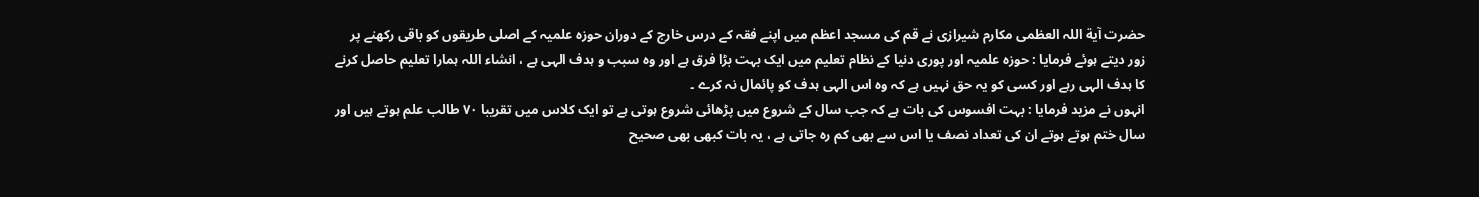حضرت آیة اللہ العظمی مکارم شیرازی نے قم کی مسجد اعظم میں اپنے فقہ کے درس خارج کے دوران حوزہ علمیہ کے اصلی طریقوں کو باقی رکھنے پر زور دیتے ہوئے فرمایا : حوزہ علمیہ اور پوری دنیا کے نظام تعلیم میں ایک بہت بڑا فرق ہے اور وہ سبب و ہدف الہی ہے ، انشاء اللہ ہمارا تعلیم حاصل کرنے کا ہدف الہی رہے اور کسی کو یہ حق نہیں ہے کہ وہ اس الہی ہدف کو پائمال نہ کرے ۔
انہوں نے مزید فرمایا : بہت افسوس کی بات ہے کہ جب سال کے شروع میں پڑھائی شروع ہوتی ہے تو ایک کلاس میں تقریبا ٧٠ طالب علم ہوتے ہیں اور سال ختم ہوتے ہوتے ان کی تعداد نصف یا اس سے بھی کم رہ جاتی ہے ، یہ بات کبھی بھی صحیح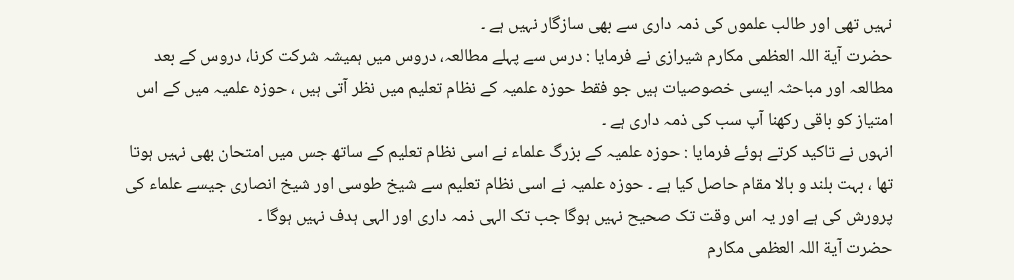نہیں تھی اور طالب علموں کی ذمہ داری سے بھی سازگار نہیں ہے ۔
حضرت آیة اللہ العظمی مکارم شیرازی نے فرمایا : درس سے پہلے مطالعہ، دروس میں ہمیشہ شرکت کرنا، دروس کے بعد مطالعہ اور مباحثہ ایسی خصوصیات ہیں جو فقط حوزہ علمیہ کے نظام تعلیم میں نظر آتی ہیں ، حوزہ علمیہ میں کے اس امتیاز کو باقی رکھنا آپ سب کی ذمہ داری ہے ۔
انہوں نے تاکید کرتے ہوئے فرمایا : حوزہ علمیہ کے بزرگ علماء نے اسی نظام تعلیم کے ساتھ جس میں امتحان بھی نہیں ہوتا تھا ، بہت بلند و بالا مقام حاصل کیا ہے ۔ حوزہ علمیہ نے اسی نظام تعلیم سے شیخ طوسی اور شیخ انصاری جیسے علماء کی پرورش کی ہے اور یہ اس وقت تک صحیح نہیں ہوگا جب تک الہی ذمہ داری اور الہی ہدف نہیں ہوگا ۔
حضرت آیة اللہ العظمی مکارم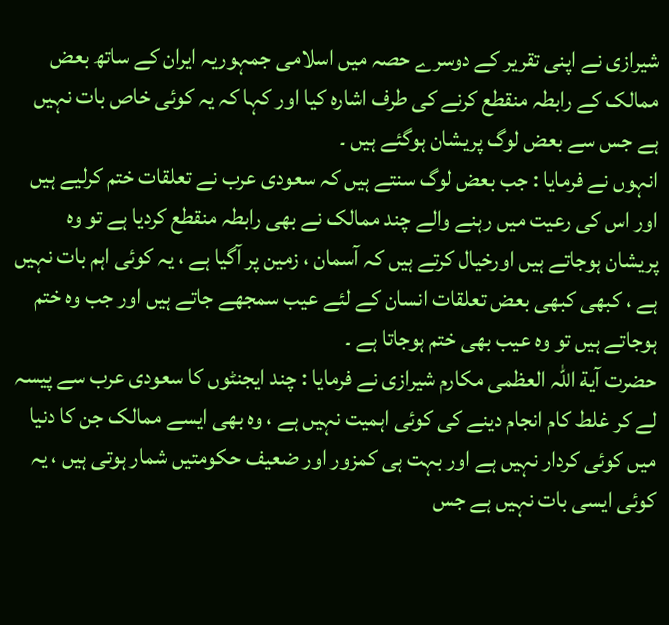شیرازی نے اپنی تقریر کے دوسرے حصہ میں اسلامی جمہوریہ ایران کے ساتھ بعض ممالک کے رابطہ منقطع کرنے کی طرف اشارہ کیا اور کہا کہ یہ کوئی خاص بات نہیں ہے جس سے بعض لوگ پریشان ہوگئے ہیں ۔
انہوں نے فرمایا : جب بعض لوگ سنتے ہیں کہ سعودی عرب نے تعلقات ختم کرلیے ہیں اور اس کی رعیت میں رہنے والے چند ممالک نے بھی رابطہ منقطع کردیا ہے تو وہ پریشان ہوجاتے ہیں اورخیال کرتے ہیں کہ آسمان ، زمین پر آگیا ہے ، یہ کوئی اہم بات نہیں ہے ، کبھی کبھی بعض تعلقات انسان کے لئے عیب سمجھے جاتے ہیں اور جب وہ ختم ہوجاتے ہیں تو وہ عیب بھی ختم ہوجاتا ہے ۔
حضرت آیة اللہ العظمی مکارم شیرازی نے فرمایا : چند ایجنٹوں کا سعودی عرب سے پیسہ لے کر غلط کام انجام دینے کی کوئی اہمیت نہیں ہے ، وہ بھی ایسے ممالک جن کا دنیا میں کوئی کردار نہیں ہے اور بہت ہی کمزور اور ضعیف حکومتیں شمار ہوتی ہیں ، یہ کوئی ایسی بات نہیں ہے جس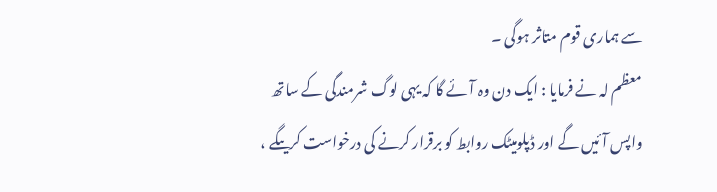سے ہماری قوم متاثر ہوگی ۔
معظم لہ نے فرمایا : ایک دن وہ آئے گا کہ یہی لوگ شرمندگی کے ساتھ واپس آئیں گے اور ڈپلومیٹک روابط کو برقرار کرنے کی درخواست کریںگے ،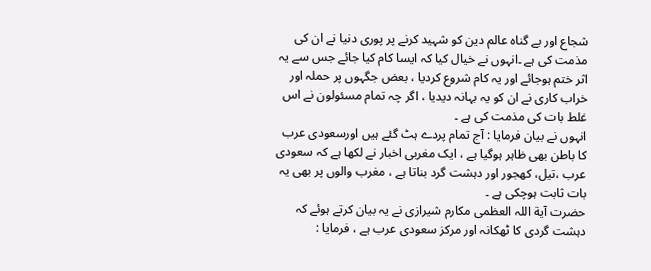شجاع اور بے گناہ عالم دین کو شہید کرنے پر پوری دنیا نے ان کی مذمت کی ہے ۔انہوں نے خیال کیا کہ ایسا کام کیا جائے جس سے یہ اثر ختم ہوجائے اور یہ کام شروع کردیا ، بعض جگہوں پر حملہ اور خراب کاری نے ان کو یہ بہانہ دیدیا ، اگر چہ تمام مسئولون نے اس غلط بات کی مذمت کی ہے ۔
انہوں نے بیان فرمایا : آج تمام پردے ہٹ گئے ہیں اورسعودی عرب کا باطن بھی ظاہر ہوگیا ہے ، ایک مغربی اخبار نے لکھا ہے کہ سعودی عرب ،تیل، کھجور اور دہشت گرد بناتا ہے ، مغرب والوں پر بھی یہ بات ثابت ہوچکی ہے ۔
حضرت آیة اللہ العظمی مکارم شیرازی نے یہ بیان کرتے ہوئے کہ دہشت گردی کا ٹھکانہ اور مرکز سعودی عرب ہے ، فرمایا :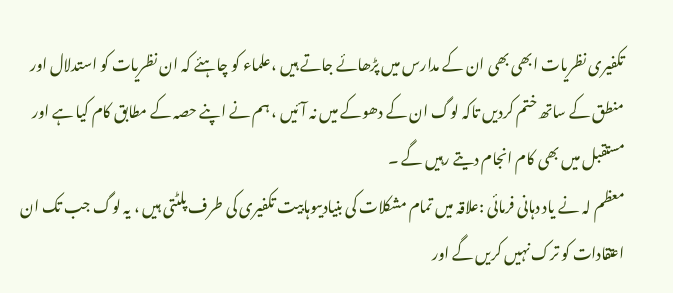تکفیری نظریات ابھی بھی ان کے مدارس میں پڑھائے جاتے ہیں ،علماء کو چاہئے کہ ان نظریات کو استدلال اور منطق کے ساتھ ختم کردیں تاکہ لوگ ان کے دھوکے میں نہ آئیں ، ہم نے اپنے حصہ کے مطابق کام کیا ہے اور مستقبل میں بھی کام انجام دیتے رہیں گے ۔
معظم لہ نے یاد دہانی فرمائی :علاقہ میں تمام مشکلات کی بنیادیںوہابیت تکفیری کی طرف پلٹتی ہیں ، یہ لوگ جب تک ان اعتقادات کو ترک نہیں کریں گے اور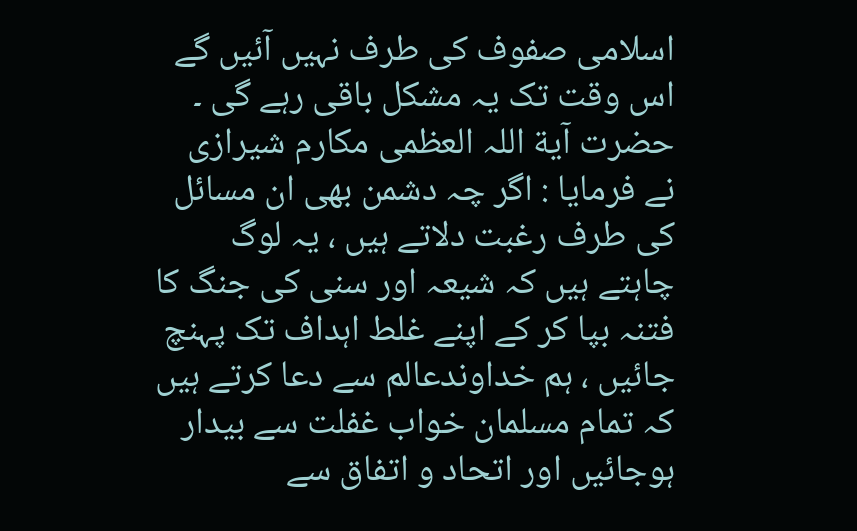اسلامی صفوف کی طرف نہیں آئیں گے اس وقت تک یہ مشکل باقی رہے گی ۔
حضرت آیة اللہ العظمی مکارم شیرازی نے فرمایا : اگر چہ دشمن بھی ان مسائل کی طرف رغبت دلاتے ہیں ، یہ لوگ چاہتے ہیں کہ شیعہ اور سنی کی جنگ کا فتنہ بپا کر کے اپنے غلط اہداف تک پہنچ جائیں ، ہم خداوندعالم سے دعا کرتے ہیں کہ تمام مسلمان خواب غفلت سے بیدار ہوجائیں اور اتحاد و اتفاق سے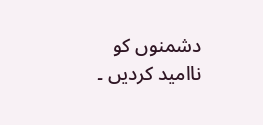دشمنوں کو ناامید کردیں ۔